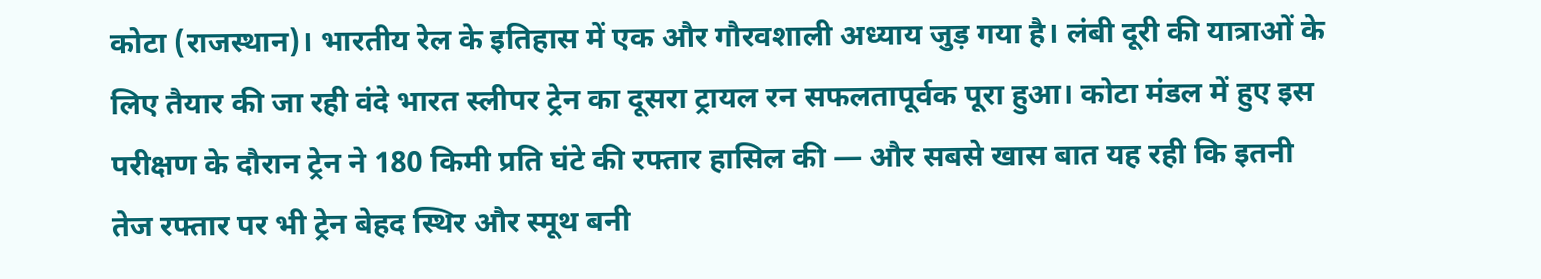कोटा (राजस्थान)। भारतीय रेल के इतिहास में एक और गौरवशाली अध्याय जुड़ गया है। लंबी दूरी की यात्राओं के लिए तैयार की जा रही वंदे भारत स्लीपर ट्रेन का दूसरा ट्रायल रन सफलतापूर्वक पूरा हुआ। कोटा मंडल में हुए इस परीक्षण के दौरान ट्रेन ने 180 किमी प्रति घंटे की रफ्तार हासिल की — और सबसे खास बात यह रही कि इतनी तेज रफ्तार पर भी ट्रेन बेहद स्थिर और स्मूथ बनी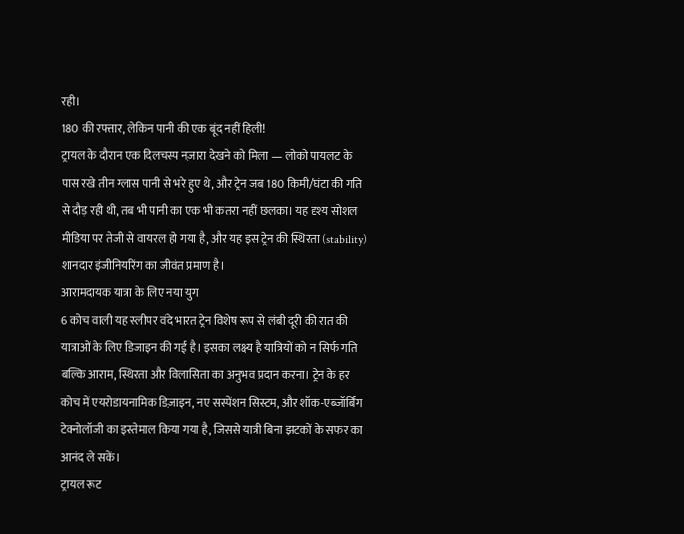रही।
180 की रफ्तार, लेकिन पानी की एक बूंद नहीं हिली!
ट्रायल के दौरान एक दिलचस्प नज़ारा देखने को मिला — लोको पायलट के पास रखे तीन ग्लास पानी से भरे हुए थे, और ट्रेन जब 180 किमी/घंटा की गति से दौड़ रही थी, तब भी पानी का एक भी कतरा नहीं छलका। यह दृश्य सोशल मीडिया पर तेजी से वायरल हो गया है, और यह इस ट्रेन की स्थिरता (stability) शानदार इंजीनियरिंग का जीवंत प्रमाण है।
आरामदायक यात्रा के लिए नया युग
6 कोच वाली यह स्लीपर वंदे भारत ट्रेन विशेष रूप से लंबी दूरी की रात की यात्राओं के लिए डिजाइन की गई है। इसका लक्ष्य है यात्रियों को न सिर्फ गति बल्कि आराम, स्थिरता और विलासिता का अनुभव प्रदान करना। ट्रेन के हर कोच में एयरोडायनामिक डिज़ाइन, नए सस्पेंशन सिस्टम, और शॉक-एब्जॉर्बिंग टेक्नोलॉजी का इस्तेमाल किया गया है, जिससे यात्री बिना झटकों के सफर का आनंद ले सकें।
ट्रायल रूट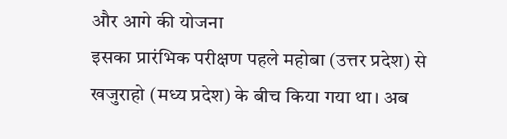और आगे की योजना
इसका प्रारंभिक परीक्षण पहले महोबा (उत्तर प्रदेश) से खजुराहो (मध्य प्रदेश) के बीच किया गया था। अब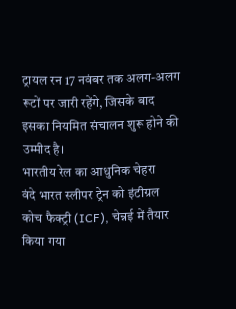ट्रायल रन 17 नवंबर तक अलग-अलग रूटों पर जारी रहेंगे, जिसके बाद इसका नियमित संचालन शुरू होने की उम्मीद है।
भारतीय रेल का आधुनिक चेहरा
वंदे भारत स्लीपर ट्रेन को इंटीग्रल कोच फैक्ट्री (ICF), चेन्नई में तैयार किया गया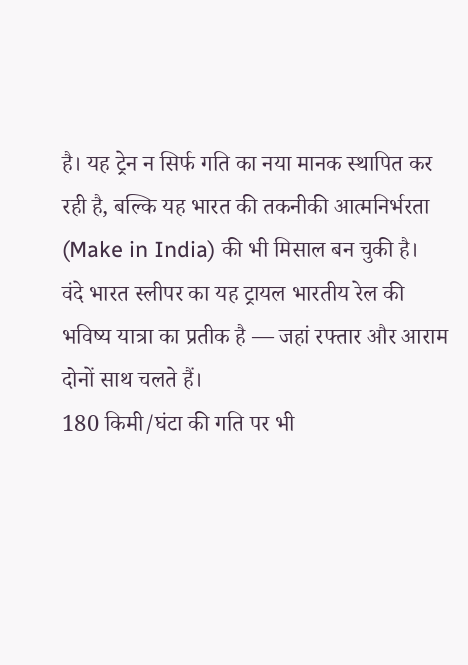है। यह ट्रेन न सिर्फ गति का नया मानक स्थापित कर रही है, बल्कि यह भारत की तकनीकी आत्मनिर्भरता (Make in India) की भी मिसाल बन चुकी है।
वंदे भारत स्लीपर का यह ट्रायल भारतीय रेल की भविष्य यात्रा का प्रतीक है — जहां रफ्तार और आराम दोनों साथ चलते हैं।
180 किमी/घंटा की गति पर भी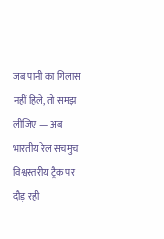जब पानी का गिलास नहीं हिले, तो समझ लीजिए — अब भारतीय रेल सचमुच विश्वस्तरीय ट्रैक पर दौड़ रही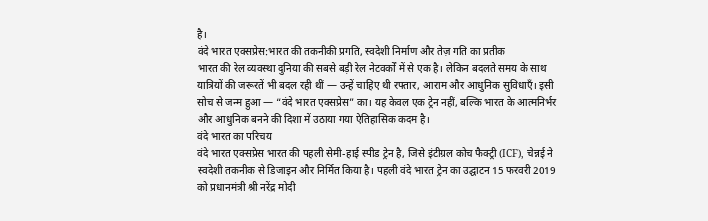है।
वंदे भारत एक्सप्रेस:भारत की तकनीकी प्रगति, स्वदेशी निर्माण और तेज़ गति का प्रतीक
भारत की रेल व्यवस्था दुनिया की सबसे बड़ी रेल नेटवर्कों में से एक है। लेकिन बदलते समय के साथ यात्रियों की जरूरतें भी बदल रही थीं — उन्हें चाहिए थी रफ्तार, आराम और आधुनिक सुविधाएँ। इसी सोच से जन्म हुआ — “वंदे भारत एक्सप्रेस” का। यह केवल एक ट्रेन नहीं, बल्कि भारत के आत्मनिर्भर और आधुनिक बनने की दिशा में उठाया गया ऐतिहासिक कदम है।
वंदे भारत का परिचय
वंदे भारत एक्सप्रेस भारत की पहली सेमी-हाई स्पीड ट्रेन है, जिसे इंटीग्रल कोच फैक्ट्री (ICF), चेन्नई ने स्वदेशी तकनीक से डिजाइन और निर्मित किया है। पहली वंदे भारत ट्रेन का उद्घाटन 15 फरवरी 2019 को प्रधानमंत्री श्री नरेंद्र मोदी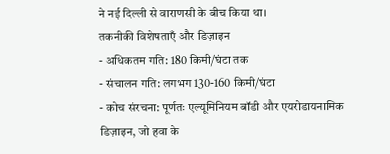ने नई दिल्ली से वाराणसी के बीच किया था।
तकनीकी विशेषताएँ और डिज़ाइन
- अधिकतम गति: 180 किमी/घंटा तक
- संचालन गति: लगभग 130-160 किमी/घंटा
- कोच संरचना: पूर्णतः एल्यूमिनियम बॉडी और एयरोडायनामिक डिज़ाइन, जो हवा के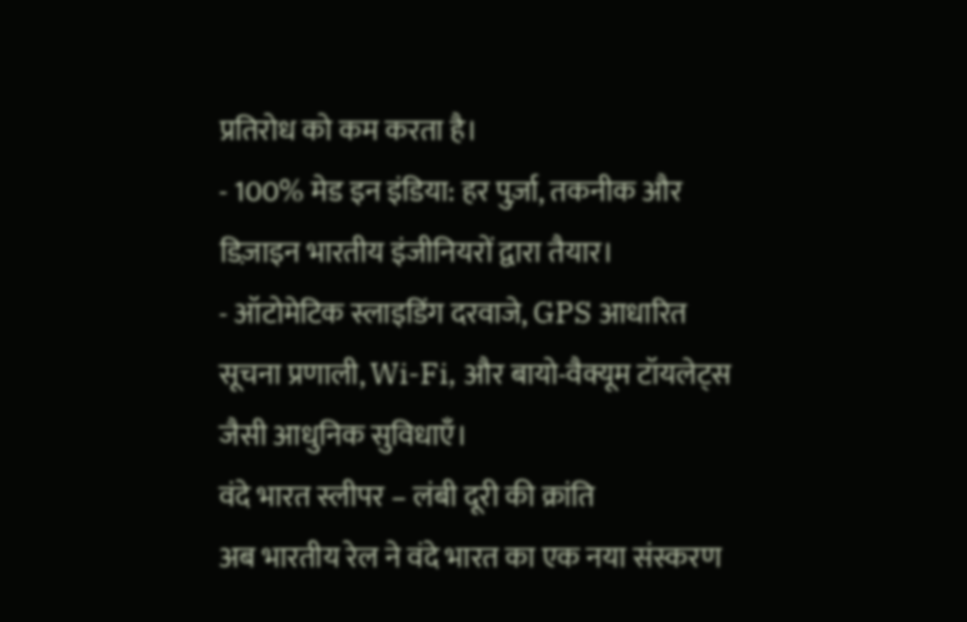प्रतिरोध को कम करता है।
- 100% मेड इन इंडिया: हर पुर्ज़ा, तकनीक और डिज़ाइन भारतीय इंजीनियरों द्वारा तैयार।
- ऑटोमेटिक स्लाइडिंग दरवाजे, GPS आधारित सूचना प्रणाली, Wi-Fi, और बायो-वैक्यूम टॉयलेट्स जैसी आधुनिक सुविधाएँ।
वंदे भारत स्लीपर – लंबी दूरी की क्रांति
अब भारतीय रेल ने वंदे भारत का एक नया संस्करण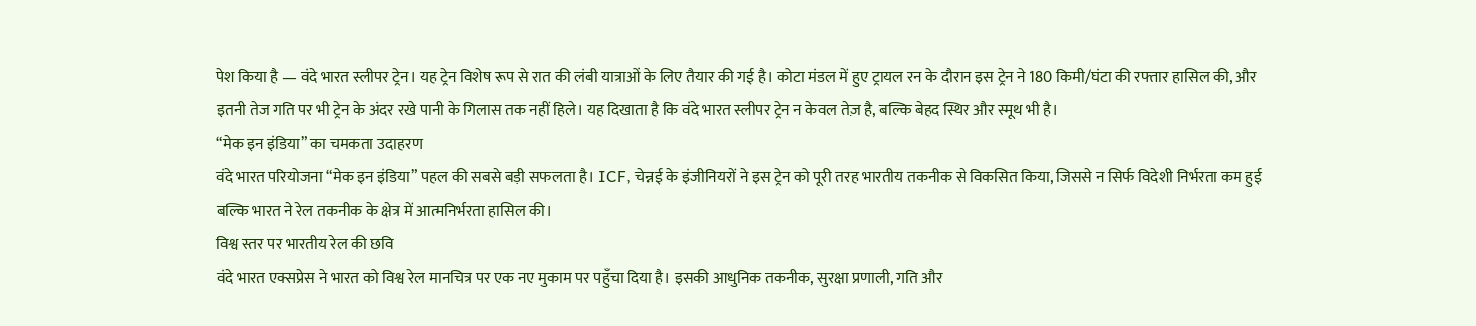पेश किया है — वंदे भारत स्लीपर ट्रेन। यह ट्रेन विशेष रूप से रात की लंबी यात्राओं के लिए तैयार की गई है। कोटा मंडल में हुए ट्रायल रन के दौरान इस ट्रेन ने 180 किमी/घंटा की रफ्तार हासिल की, और इतनी तेज गति पर भी ट्रेन के अंदर रखे पानी के गिलास तक नहीं हिले। यह दिखाता है कि वंदे भारत स्लीपर ट्रेन न केवल तेज़ है, बल्कि बेहद स्थिर और स्मूथ भी है।
“मेक इन इंडिया” का चमकता उदाहरण
वंदे भारत परियोजना “मेक इन इंडिया” पहल की सबसे बड़ी सफलता है। ICF, चेन्नई के इंजीनियरों ने इस ट्रेन को पूरी तरह भारतीय तकनीक से विकसित किया, जिससे न सिर्फ विदेशी निर्भरता कम हुई बल्कि भारत ने रेल तकनीक के क्षेत्र में आत्मनिर्भरता हासिल की।
विश्व स्तर पर भारतीय रेल की छवि
वंदे भारत एक्सप्रेस ने भारत को विश्व रेल मानचित्र पर एक नए मुकाम पर पहुँचा दिया है। इसकी आधुनिक तकनीक, सुरक्षा प्रणाली, गति और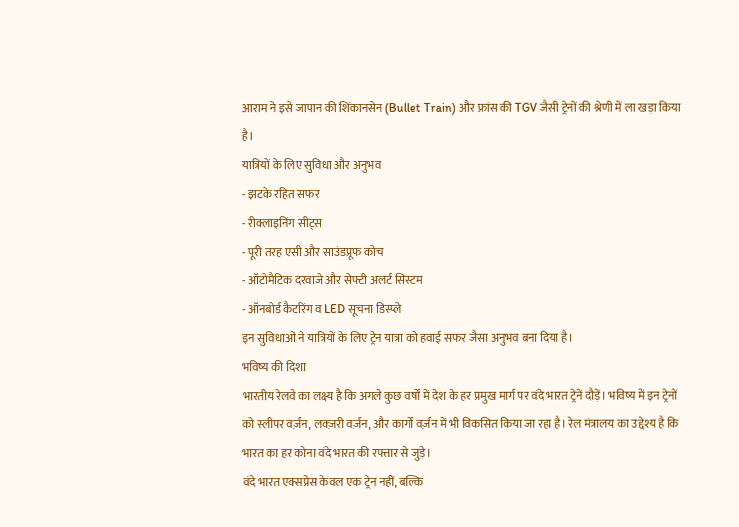आराम ने इसे जापान की शिंकानसेन (Bullet Train) और फ्रांस की TGV जैसी ट्रेनों की श्रेणी में ला खड़ा किया है।
यात्रियों के लिए सुविधा और अनुभव
- झटके रहित सफर
- रीक्लाइनिंग सीट्स
- पूरी तरह एसी और साउंडप्रूफ कोच
- ऑटोमैटिक दरवाजे और सेफ्टी अलर्ट सिस्टम
- ऑनबोर्ड कैटरिंग व LED सूचना डिस्प्ले
इन सुविधाओं ने यात्रियों के लिए ट्रेन यात्रा को हवाई सफर जैसा अनुभव बना दिया है।
भविष्य की दिशा
भारतीय रेलवे का लक्ष्य है कि अगले कुछ वर्षों में देश के हर प्रमुख मार्ग पर वंदे भारत ट्रेनें दौड़ें। भविष्य में इन ट्रेनों को स्लीपर वर्ज़न, लक्ज़री वर्ज़न, और कार्गो वर्ज़न में भी विकसित किया जा रहा है। रेल मंत्रालय का उद्देश्य है कि भारत का हर कोना वंदे भारत की रफ्तार से जुड़े।
वंदे भारत एक्सप्रेस केवल एक ट्रेन नहीं, बल्कि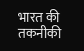भारत की तकनीकी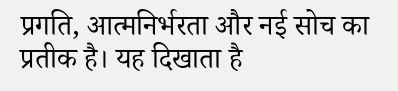प्रगति, आत्मनिर्भरता और नई सोच का प्रतीक है। यह दिखाता है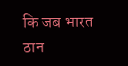कि जब भारत ठान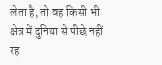लेता है, तो वह किसी भी क्षेत्र में दुनिया से पीछे नहीं रह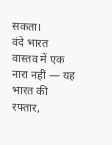सकता।
वंदे भारत वास्तव में एक नारा नहीं — यह भारत की रफ्तार,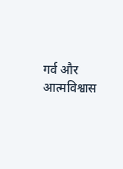गर्व और आत्मविश्वास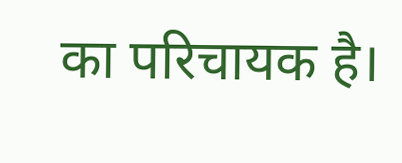का परिचायक है।